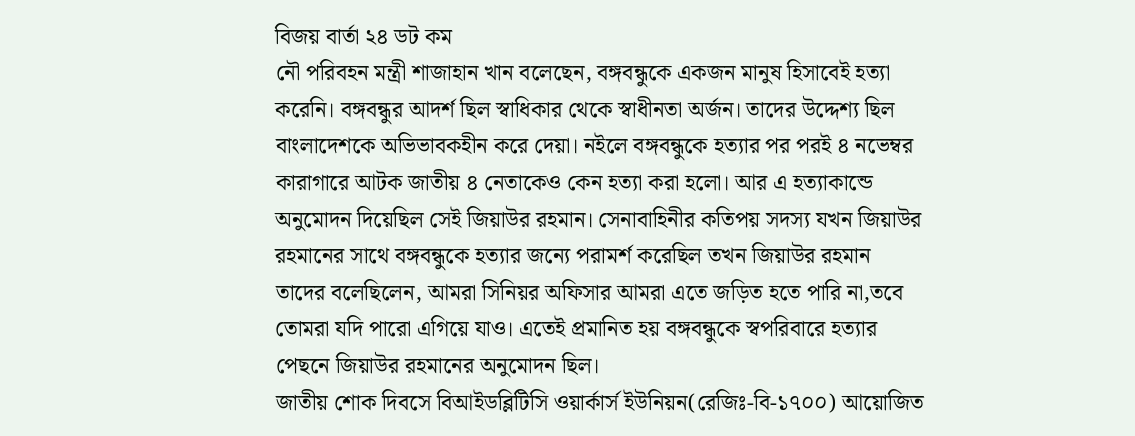বিজয় বার্তা ২৪ ডট কম
নৌ পরিবহন মন্ত্রী শাজাহান খান বলেছেন, বঙ্গবন্ধুকে একজন মানুষ হিসাবেই হত্যা করেনি। বঙ্গবন্ধুর আদর্শ ছিল স্বাধিকার থেকে স্বাধীনতা অর্জন। তাদের উদ্দেশ্য ছিল বাংলাদেশকে অভিভাবকহীন করে দেয়া। নইলে বঙ্গবন্ধুকে হত্যার পর পরই ৪ নভেম্বর কারাগারে আটক জাতীয় ৪ নেতাকেও কেন হত্যা করা হলো। আর এ হত্যাকান্ডে অনুমোদন দিয়েছিল সেই জিয়াউর রহমান। সেনাবাহিনীর কতিপয় সদস্য যখন জিয়াউর রহমানের সাথে বঙ্গবন্ধুকে হত্যার জন্যে পরামর্শ করেছিল তখন জিয়াউর রহমান তাদের বলেছিলেন, আমরা সিনিয়র অফিসার আমরা এতে জড়িত হতে পারি না,তবে তোমরা যদি পারো এগিয়ে যাও। এতেই প্রমানিত হয় বঙ্গবন্ধুকে স্বপরিবারে হত্যার পেছনে জিয়াউর রহমানের অনুমোদন ছিল।
জাতীয় শোক দিবসে বিআইডব্লিটিসি ওয়ার্কার্স ইউনিয়ন(রেজিঃ-বি-১৭০০) আয়োজিত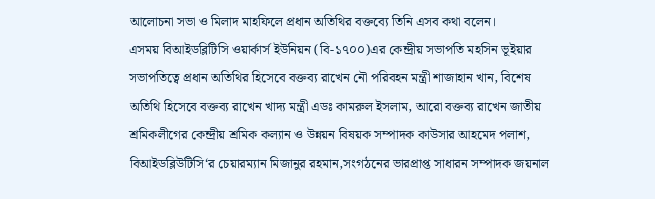আলোচনা সভা ও মিলাদ মাহফিলে প্রধান অতিথির বক্তব্যে তিনি এসব কথা বলেন।
এসময় বিআইডব্লিটিসি ওয়ার্কার্স ইউনিয়ন (বি-১৭০০)এর কেন্দ্রীয় সভাপতি মহসিন ভূইয়ার সভাপতিত্বে প্রধান অতিথির হিসেবে বক্তব্য রাখেন নৌ পরিবহন মন্ত্রী শাজাহান খান, বিশেষ অতিথি হিসেবে বক্তব্য রাখেন খাদ্য মন্ত্রী এডঃ কামরুল ইসলাম, আরো বক্তব্য রাখেন জাতীয় শ্রমিকলীগের কেন্দ্রীয় শ্রমিক কল্যান ও উন্নয়ন বিষয়ক সম্পাদক কাউসার আহমেদ পলাশ, বিআইডব্লিউটিসি‘র চেয়ারম্যান মিজানুর রহমান,সংগঠনের ভারপ্রাপ্ত সাধারন সম্পাদক জয়নাল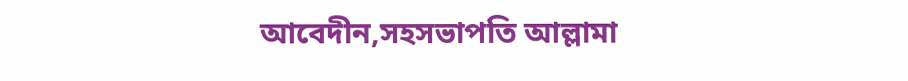আবেদীন,সহসভাপতি আল্লামা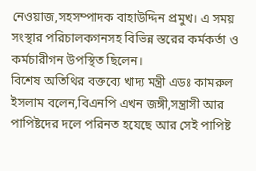নেওয়াজ,সহসম্পাদক বাহাউদ্দিন প্রমুখ। এ সময় সংস্থার পরিচালকগনসহ বিভিন্ন স্তরের কর্মকর্তা ও কর্মচারীগন উপস্থিত ছিলেন।
বিশেষ অতিথির বক্তব্যে খাদ্য মন্ত্রী এডঃ কামরুল ইসলাম বলেন,বিএনপি এখন জঙ্গী,সন্ত্রাসী আর পাপিষ্টদের দলে পরিনত হযেছে আর সেই পাপিষ্ট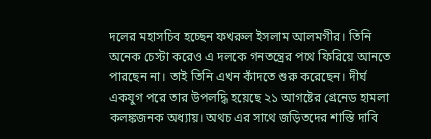দলের মহাসচিব হচ্ছেন ফখরুল ইসলাম আলমগীর। তিনি অনেক চেস্টা করেও এ দলকে গনতন্ত্রের পথে ফিরিয়ে আনতে পারছেন না। তাই তিনি এখন কাঁদতে শুরু করেছেন। দীর্ঘ একযুগ পরে তার উপলদ্ধি হয়েছে ২১ আগষ্টের গ্রেনেড হামলা কলঙ্কজনক অধ্যায়। অথচ এর সাথে জড়িতদের শাস্তি দাবি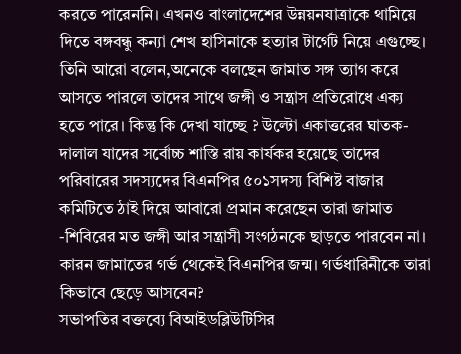করতে পারেননি। এখনও বাংলাদেশের উন্নয়নযাত্রাকে থামিয়ে দিতে বঙ্গবন্ধু কন্যা শেখ হাসিনাকে হত্যার টার্গেট নিয়ে এগুচ্ছে।
তিনি আরো বলেন,অনেকে বলছেন জামাত সঙ্গ ত্যাগ করে আসতে পারলে তাদের সাথে জঙ্গী ও সন্ত্রাস প্রতিরোধে এক্য হতে পারে। কিন্তু কি দেখা যাচ্ছে ? উল্টো একাত্তরের ঘাতক-দালাল যাদের সর্বোচ্চ শাস্তি রায় কার্যকর হয়েছে তাদের পরিবারের সদস্যদের বিএনপির ৫০১সদস্য বিশিষ্ট বাজার কমিটিতে ঠাই দিয়ে আবারো প্রমান করেছেন তারা জামাত -শিবিরের মত জঙ্গী আর সন্ত্রাসী সংগঠনকে ছাড়তে পারবেন না। কারন জামাতের গর্ভ থেকেই বিএনপির জন্ম। গর্ভধারিনীকে তারা কিভাবে ছেড়ে আসবেন?
সভাপতির বক্তব্যে বিআইডব্লিউটিসির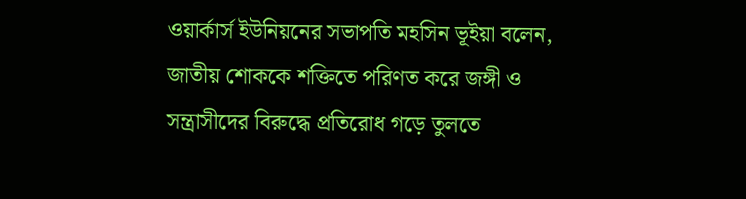ওয়ার্কার্স ইউনিয়নের সভাপতি মহসিন ভূইয়া বলেন, জাতীয় শোককে শক্তিতে পরিণত করে জঙ্গী ও সন্ত্রাসীদের বিরুদ্ধে প্রতিরোধ গড়ে তুলতে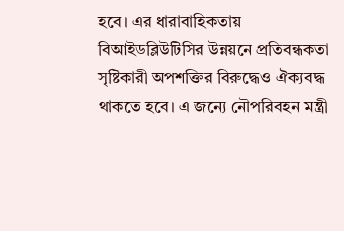হবে। এর ধারাবাহিকতায় বিআইডব্লিউটিসির উন্নয়নে প্রতিবন্ধকতা সৃষ্টিকারী অপশক্তির বিরুদ্ধেও ঐক্যবদ্ধ থাকতে হবে। এ জন্যে নৌপরিবহন মন্ত্রী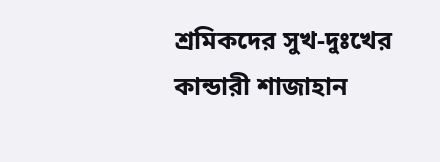শ্রমিকদের সুখ-দুঃখের কান্ডারী শাজাহান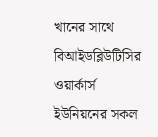খানের সাথে বিআইডব্লিউটিসির ওয়ার্কার্স ইউনিয়নের সকল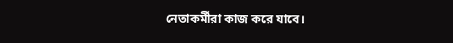নেতাকর্মীরা কাজ করে যাবে।